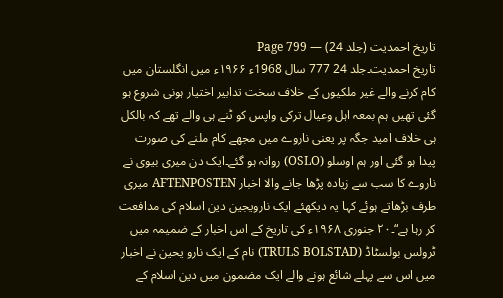تاریخ احمدیت (جلد 24) — Page 799
تاریخ احمدیت۔جلد 24 777 سال 1968ء ۱۹۶۶ء میں انگلستان میں کام کرنے والے غیر ملکیوں کے خلاف سخت تدابیر اختیار ہونی شروع ہو گئی تھیں ہم بمعہ اہل وعیال ترکی واپس کو ٹنے ہی والے تھے کہ بالکل ہی خلاف امید جگہ پر یعنی ناروے میں مجھے کام ملنے کی صورت پیدا ہو گئی اور ہم اوسلو (OSLO) روانہ ہو گئے۔ایک دن میری بیوی نے ناروے کا سب سے زیادہ پڑھا جانے والا اخبار AFTENPOSTEN میری طرف بڑھاتے ہوئے کہا یہ دیکھئے ایک نارویجین دین اسلام کی مدافعت کر رہا ہے“۔۲۰ جنوری ۱۹۶۸ء کی تاریخ کے اس اخبار کے ضمیمہ میں ٹرولس بولسٹاڈ (TRULS BOLSTAD) نام کے ایک نارو یحین نے اخبار میں اس سے پہلے شائع ہونے والے ایک مضمون میں دین اسلام کے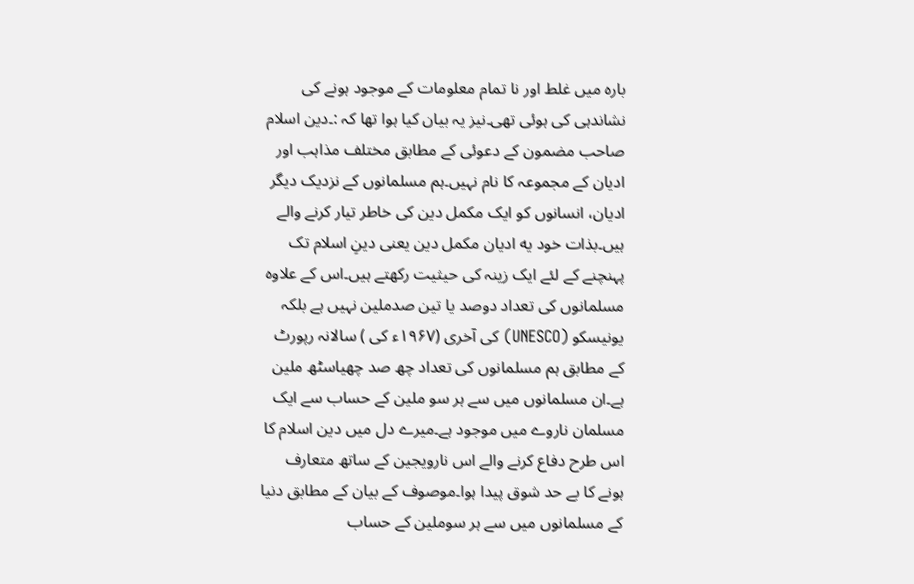بارہ میں غلط اور نا تمام معلومات کے موجود ہونے کی نشاندہی کی ہوئی تھی۔نیز یہ بیان کیا ہوا تھا کہ :۔دین اسلام صاحب مضمون کے دعوئی کے مطابق مختلف مذاہب اور ادیان کے مجموعہ کا نام نہیں۔ہم مسلمانوں کے نزدیک دیگر ادیان، انسانوں کو ایک مکمل دین کی خاطر تیار کرنے والے ہیں۔بذات خود یه ادیان مکمل دین یعنی دینِ اسلام تک پہنچنے کے لئے ایک زینہ کی حیثیت رکھتے ہیں۔اس کے علاوہ مسلمانوں کی تعداد دوصد یا تین صدملین نہیں ہے بلکہ یونیسکو (UNESCO) کی آخری (۱۹۶۷ء کی ) سالانہ رپورٹ کے مطابق ہم مسلمانوں کی تعداد چھ صد چھیاسٹھ ملین ہے۔ان مسلمانوں میں سے ہر سو ملین کے حساب سے ایک مسلمان ناروے میں موجود ہے۔میرے دل میں دین اسلام کا اس طرح دفاع کرنے والے اس نارویجین کے ساتھ متعارف ہونے کا بے حد شوق پیدا ہوا۔موصوف کے بیان کے مطابق دنیا کے مسلمانوں میں سے ہر سوملین کے حساب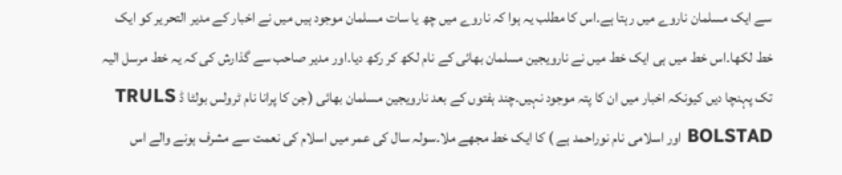سے ایک مسلمان ناروے میں رہتا ہے۔اس کا مطلب یہ ہوا کہ ناروے میں چھ یا سات مسلمان موجود ہیں میں نے اخبار کے مدیر التحریر کو ایک خط لکھا۔اس خط میں ہی ایک خط میں نے نارویجین مسلمان بھائی کے نام لکھ کر رکھ دیا۔اور مدیر صاحب سے گذارش کی کہ یہ خط مرسل الیہ تک پہنچا دیں کیونکہ اخبار میں ان کا پتہ موجود نہیں۔چند ہفتوں کے بعد نارویجین مسلمان بھائی (جن کا پرانا نام ٹرولس بولٹا ڈ TRULS BOLSTAD اور اسلامی نام نوراحمد ہے ) کا ایک خط مجھے ملا۔سولہ سال کی عمر میں اسلام کی نعمت سے مشرف ہونے والے اس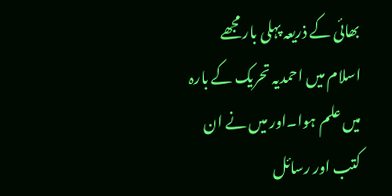بھائی کے ذریعہ پہلی بار مجھے اسلام میں احمدیہ تحریک کے بارہ میں علم ہوا۔اور میں نے ان کتب اور رسائل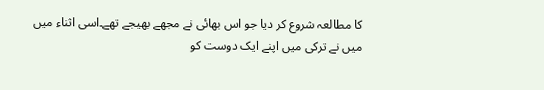کا مطالعہ شروع کر دیا جو اس بھائی نے مجھے بھیجے تھے۔اسی اثناء میں میں نے ترکی میں اپنے ایک دوست کو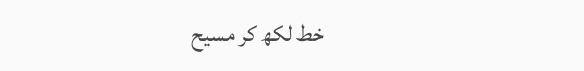خط لکھ کر مسیح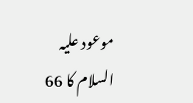موعود علیہ السلام کا 66